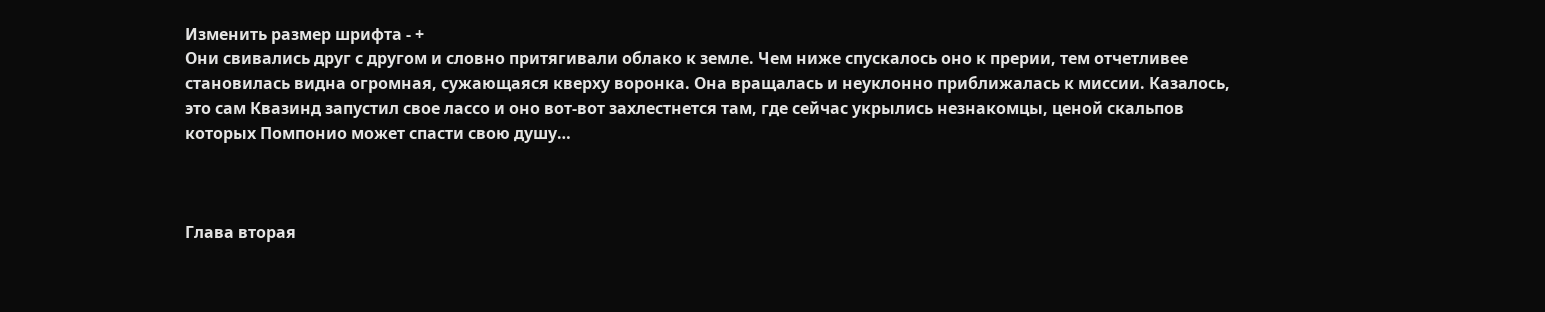Изменить размер шрифта - +
Они свивались друг с другом и словно притягивали облако к земле. Чем ниже спускалось оно к прерии, тем отчетливее становилась видна огромная, сужающаяся кверху воронка. Она вращалась и неуклонно приближалась к миссии. Казалось, это сам Квазинд запустил свое лассо и оно вот-вот захлестнется там, где сейчас укрылись незнакомцы, ценой скальпов которых Помпонио может спасти свою душу…



Глава вторая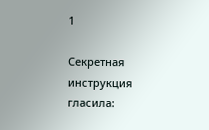1

Секретная инструкция гласила: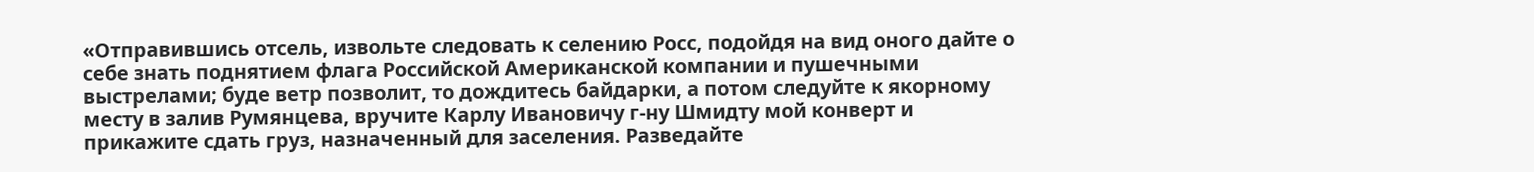«Отправившись отсель, извольте следовать к селению Росс, подойдя на вид оного дайте о себе знать поднятием флага Российской Американской компании и пушечными выстрелами; буде ветр позволит, то дождитесь байдарки, а потом следуйте к якорному месту в залив Румянцева, вручите Карлу Ивановичу г-ну Шмидту мой конверт и прикажите сдать груз, назначенный для заселения. Разведайте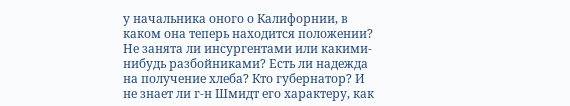у начальника оного о Калифорнии, в каком она теперь находится положении? Не занята ли инсургентами или какими-нибудь разбойниками? Есть ли надежда на получение хлеба? Кто губернатор? И не знает ли г-н Шмидт его характеру, как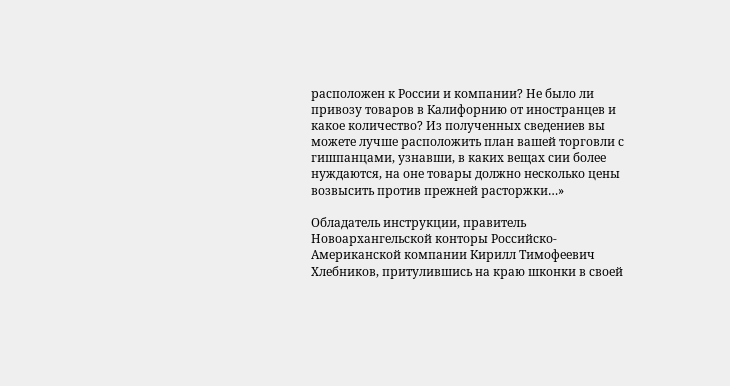расположен к России и компании? Не было ли привозу товаров в Калифорнию от иностранцев и какое количество? Из полученных сведениев вы можете лучше расположить план вашей торговли с гишпанцами, узнавши, в каких вещах сии более нуждаются, на оне товары должно несколько цены возвысить против прежней расторжки…»

Обладатель инструкции, правитель Новоархангельской конторы Российско-Американской компании Кирилл Тимофеевич Хлебников, притулившись на краю шконки в своей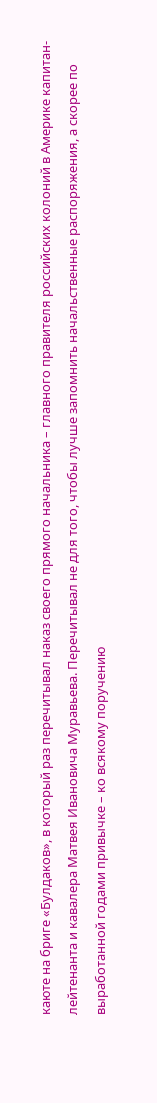каюте на бриге «Булдаков», в который раз перечитывал наказ своего прямого начальника – главного правителя российских колоний в Америке капитан-лейтенанта и кавалера Матвея Ивановича Муравьева. Перечитывал не для того, чтобы лучше запомнить начальственные распоряжения, а скорее по выработанной годами привычке – ко всякому поручению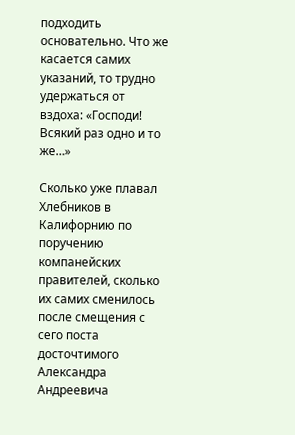подходить основательно. Что же касается самих указаний, то трудно удержаться от вздоха: «Господи! Всякий раз одно и то же…»

Сколько уже плавал Хлебников в Калифорнию по поручению компанейских правителей, сколько их самих сменилось после смещения с сего поста досточтимого Александра Андреевича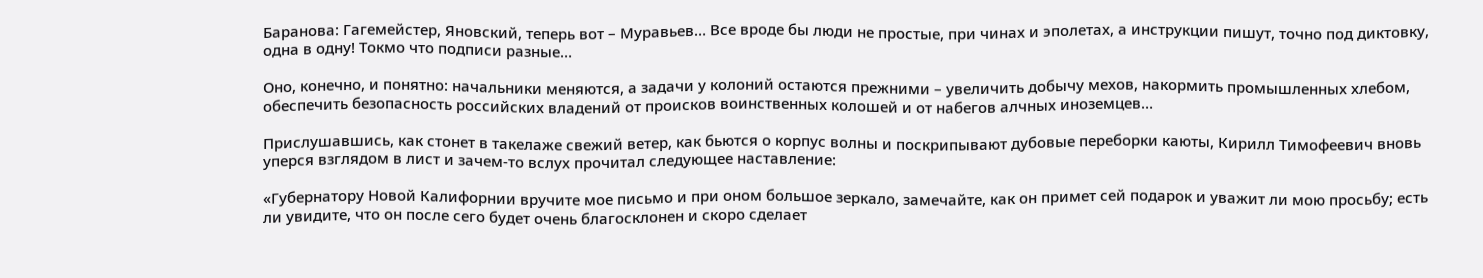Баранова: Гагемейстер, Яновский, теперь вот – Муравьев… Все вроде бы люди не простые, при чинах и эполетах, а инструкции пишут, точно под диктовку, одна в одну! Токмо что подписи разные…

Оно, конечно, и понятно: начальники меняются, а задачи у колоний остаются прежними – увеличить добычу мехов, накормить промышленных хлебом, обеспечить безопасность российских владений от происков воинственных колошей и от набегов алчных иноземцев…

Прислушавшись, как стонет в такелаже свежий ветер, как бьются о корпус волны и поскрипывают дубовые переборки каюты, Кирилл Тимофеевич вновь уперся взглядом в лист и зачем-то вслух прочитал следующее наставление:

«Губернатору Новой Калифорнии вручите мое письмо и при оном большое зеркало, замечайте, как он примет сей подарок и уважит ли мою просьбу; есть ли увидите, что он после сего будет очень благосклонен и скоро сделает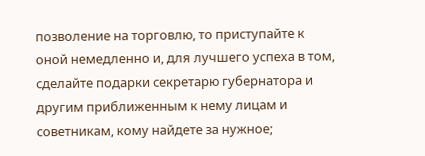позволение на торговлю, то приступайте к оной немедленно и, для лучшего успеха в том, сделайте подарки секретарю губернатора и другим приближенным к нему лицам и советникам, кому найдете за нужное;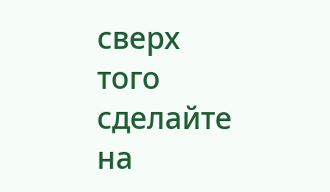сверх того сделайте на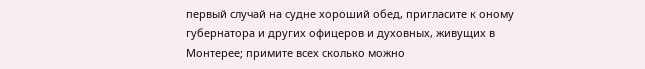первый случай на судне хороший обед, пригласите к оному губернатора и других офицеров и духовных, живущих в Монтерее; примите всех сколько можно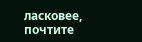ласковее, почтите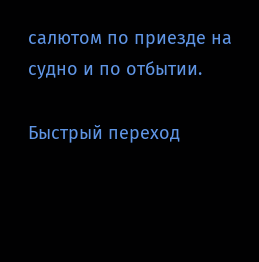салютом по приезде на судно и по отбытии.

Быстрый переход